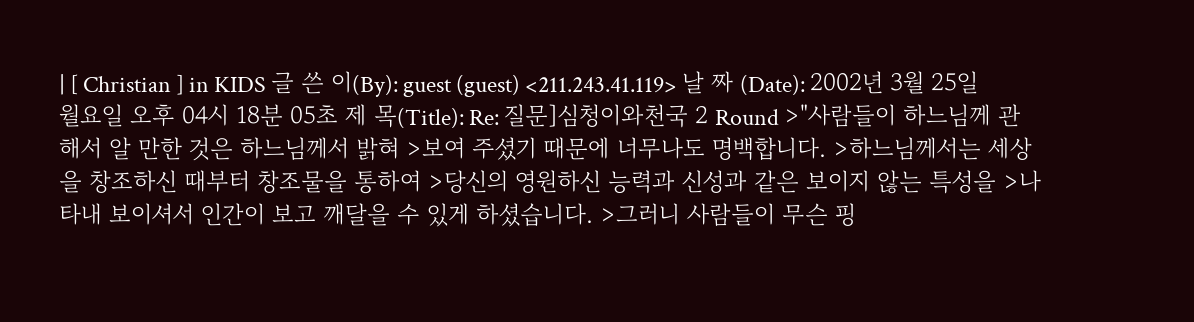| [ Christian ] in KIDS 글 쓴 이(By): guest (guest) <211.243.41.119> 날 짜 (Date): 2002년 3월 25일 월요일 오후 04시 18분 05초 제 목(Title): Re: 질문]심청이와천국 2 Round >"사람들이 하느님께 관해서 알 만한 것은 하느님께서 밝혀 >보여 주셨기 때문에 너무나도 명백합니다. >하느님께서는 세상을 창조하신 때부터 창조물을 통하여 >당신의 영원하신 능력과 신성과 같은 보이지 않는 특성을 >나타내 보이셔서 인간이 보고 깨달을 수 있게 하셨습니다. >그러니 사람들이 무슨 핑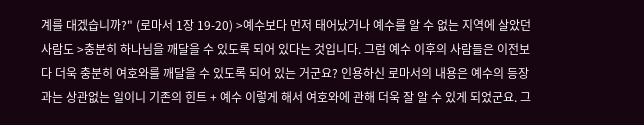계를 대겠습니까?" (로마서 1장 19-20) >예수보다 먼저 태어났거나 예수를 알 수 없는 지역에 살았던 사람도 >충분히 하나님을 깨달을 수 있도록 되어 있다는 것입니다. 그럼 예수 이후의 사람들은 이전보다 더욱 충분히 여호와를 깨달을 수 있도록 되어 있는 거군요? 인용하신 로마서의 내용은 예수의 등장과는 상관없는 일이니 기존의 힌트 + 예수 이렇게 해서 여호와에 관해 더욱 잘 알 수 있게 되었군요. 그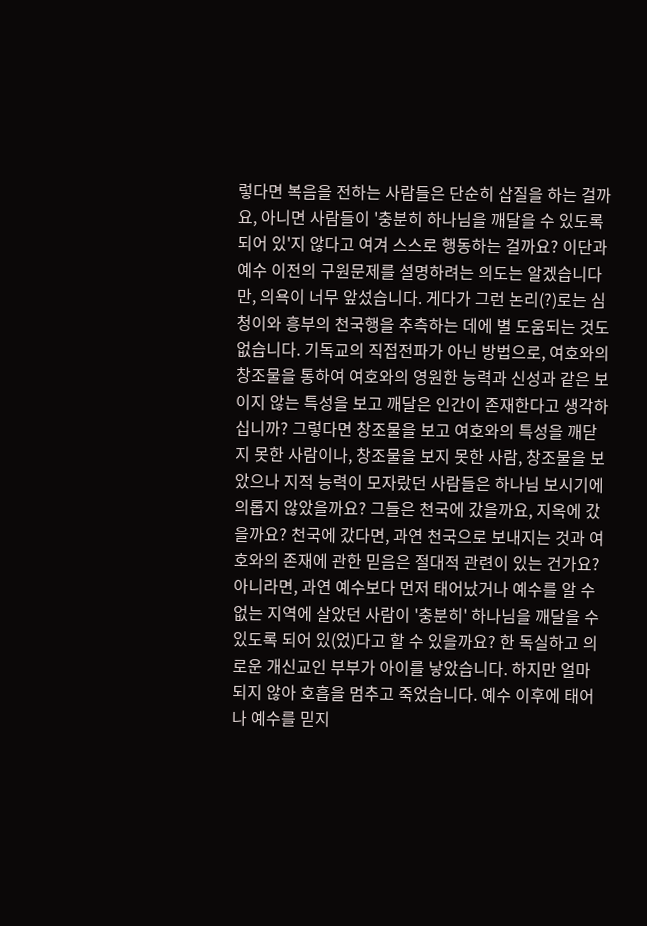렇다면 복음을 전하는 사람들은 단순히 삽질을 하는 걸까요, 아니면 사람들이 '충분히 하나님을 깨달을 수 있도록 되어 있'지 않다고 여겨 스스로 행동하는 걸까요? 이단과 예수 이전의 구원문제를 설명하려는 의도는 알겠습니다만, 의욕이 너무 앞섰습니다. 게다가 그런 논리(?)로는 심청이와 흥부의 천국행을 추측하는 데에 별 도움되는 것도 없습니다. 기독교의 직접전파가 아닌 방법으로, 여호와의 창조물을 통하여 여호와의 영원한 능력과 신성과 같은 보이지 않는 특성을 보고 깨달은 인간이 존재한다고 생각하십니까? 그렇다면 창조물을 보고 여호와의 특성을 깨닫지 못한 사람이나, 창조물을 보지 못한 사람, 창조물을 보았으나 지적 능력이 모자랐던 사람들은 하나님 보시기에 의롭지 않았을까요? 그들은 천국에 갔을까요, 지옥에 갔을까요? 천국에 갔다면, 과연 천국으로 보내지는 것과 여호와의 존재에 관한 믿음은 절대적 관련이 있는 건가요? 아니라면, 과연 예수보다 먼저 태어났거나 예수를 알 수 없는 지역에 살았던 사람이 '충분히' 하나님을 깨달을 수 있도록 되어 있(었)다고 할 수 있을까요? 한 독실하고 의로운 개신교인 부부가 아이를 낳았습니다. 하지만 얼마 되지 않아 호흡을 멈추고 죽었습니다. 예수 이후에 태어나 예수를 믿지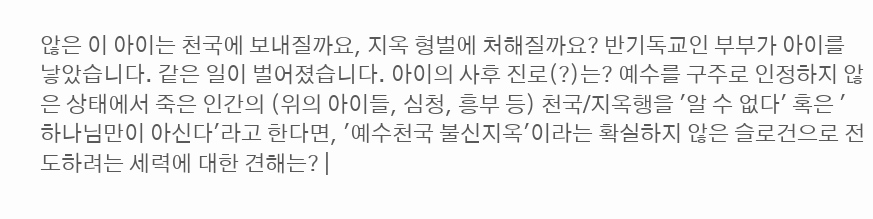않은 이 아이는 천국에 보내질까요, 지옥 형벌에 처해질까요? 반기독교인 부부가 아이를 낳았습니다. 같은 일이 벌어졌습니다. 아이의 사후 진로(?)는? 예수를 구주로 인정하지 않은 상태에서 죽은 인간의 (위의 아이들, 심청, 흥부 등) 천국/지옥행을 '알 수 없다' 혹은 '하나님만이 아신다'라고 한다면, '예수천국 불신지옥'이라는 확실하지 않은 슬로건으로 전도하려는 세력에 대한 견해는? |